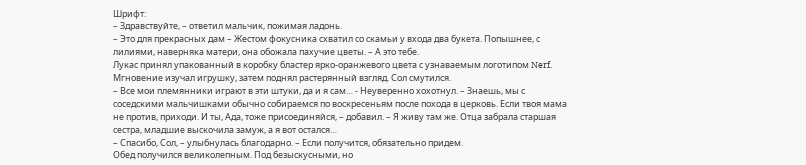Шрифт:
– Здравствуйте, – ответил мальчик, пожимая ладонь.
– Это для прекрасных дам – Жестом фокусника схватил со скамьи у входа два букета. Попышнее, с лилиями, наверняка матери, она обожала пахучие цветы. – А это тебе.
Лукас принял упакованный в коробку бластер ярко-оранжевого цвета с узнаваемым логотипом Nerf. Мгновение изучал игрушку, затем поднял растерянный взгляд. Сол смутился.
– Все мои племянники играют в эти штуки, да и я сам… - Неуверенно хохотнул. – Знаешь, мы с соседскими мальчишками обычно собираемся по воскресеньям после похода в церковь. Если твоя мама не против, приходи. И ты, Ада, тоже присоединяйся, – добавил. – Я живу там же. Отца забрала старшая сестра, младшие выскочила замуж, а я вот остался…
– Спасибо, Сол, – улыбнулась благодарно. – Если получится, обязательно придем.
Обед получился великолепным. Под безыскусными, но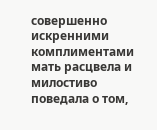совершенно искренними комплиментами мать расцвела и милостиво поведала о том,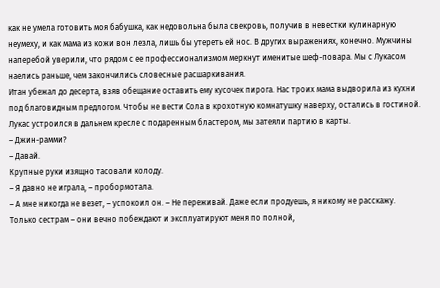как не умела готовить моя бабушка, как недовольна была свекровь, получив в невестки кулинарную неумеху, и как мама из кожи вон лезла, лишь бы утереть ей нос. В других выражениях, конечно. Мужчины наперебой уверили, что рядом с ее профессионализмом меркнут именитые шеф-повара. Мы с Лукасом наелись раньше, чем закончились словесные расшаркивания.
Итан убежал до десерта, взяв обещание оставить ему кусочек пирога. Нас троих мама выдворила из кухни под благовидным предлогом. Чтобы не вести Сола в крохотную комнатушку наверху, остались в гостиной. Лукас устроился в дальнем кресле с подаренным бластером, мы затеяли партию в карты.
– Джин-рамми?
– Давай.
Крупные руки изящно тасовали колоду.
– Я давно не играла, – пробормотала.
– А мне никогда не везет, – успокоил он. – Не переживай. Даже если продуешь, я никому не расскажу. Только сестрам – они вечно побеждают и эксплуатируют меня по полной,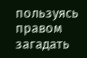пользуясь правом загадать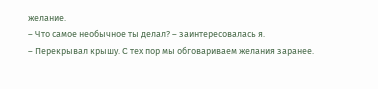желание.
– Что самое необычное ты делал? – заинтересовалась я.
– Перекрывал крышу. C тех пор мы обговариваем желания заранее.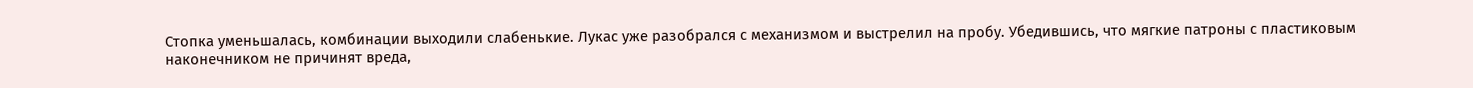Стопка уменьшалась, комбинации выходили слабенькие. Лукас уже разобрался с механизмом и выстрелил на пробу. Убедившись, что мягкие патроны с пластиковым наконечником не причинят вреда,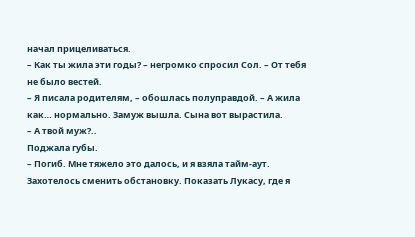начал прицеливаться.
– Как ты жила эти годы? – негромко спросил Сол. – От тебя не было вестей.
– Я писала родителям, – обошлась полуправдой. – А жила как… нормально. Замуж вышла. Сына вот вырастила.
– А твой муж?..
Поджала губы.
– Погиб. Мне тяжело это далось, и я взяла тайм-аут. Захотелось сменить обстановку. Показать Лукасу, где я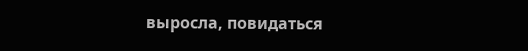выросла, повидаться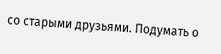со старыми друзьями. Подумать о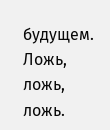будущем.
Ложь, ложь, ложь.